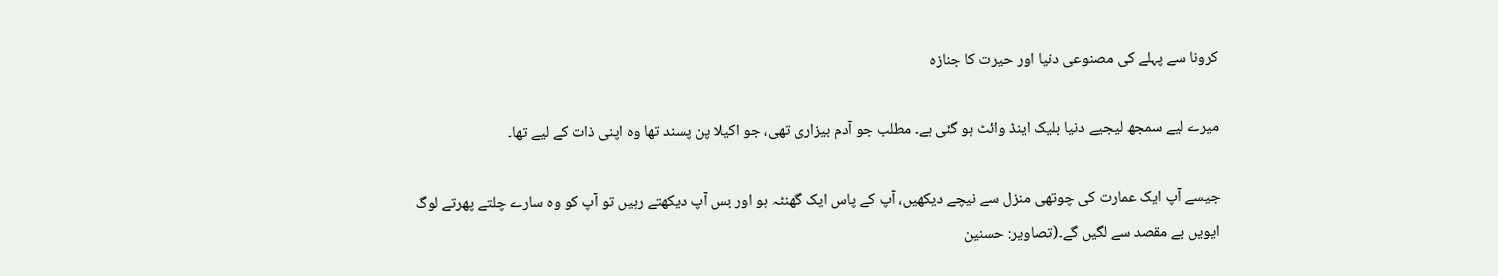کرونا سے پہلے کی مصنوعی دنیا اور حیرت کا جنازہ

میرے لیے سمجھ لیجیے دنیا بلیک اینڈ وائٹ ہو گئی ہے۔ مطلب جو آدم بیزاری تھی، جو اکیلا پن پسند تھا وہ اپنی ذات کے لیے تھا۔

جیسے آپ ایک عمارت کی چوتھی منزل سے نیچے دیکھیں، آپ کے پاس ایک گھنٹہ ہو اور بس آپ دیکھتے رہیں تو آپ کو وہ سارے چلتے پھرتے لوگ ایویں بے مقصد سے لگیں گے۔(تصاویر: حسنین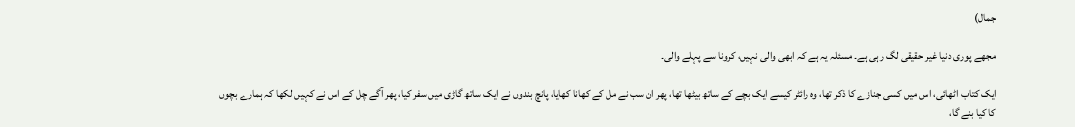جمال)

مجھے پوری دنیا غیر حقیقی لگ رہی ہے۔ مسئلہ یہ ہے کہ ابھی والی نہیں، کرونا سے پہلے والی۔

ایک کتاب اٹھائی، اس میں کسی جنازے کا ذکر تھا، وہ رائٹر کیسے ایک بچے کے ساتھ بیٹھا تھا، پھر ان سب نے مل کے کھانا کھایا، پانچ بندوں نے ایک ساتھ گاڑی میں سفر کیا، پھر آگے چل کے اس نے کہیں لکھا کہ ہمارے بچوں کا کیا بنے گا،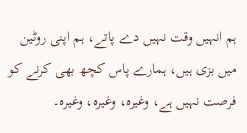ہم انہیں وقت نہیں دے پاتے، ہم اپنی روٹین میں بزی ہیں، ہمارے پاس کچھ بھی کرنے کو فرصت نہیں ہے، وغیرہ، وغیرہ، وغیرہ۔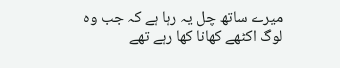میرے ساتھ چل یہ رہا ہے کہ جب وہ لوگ اکٹھے کھانا کھا رہے تھے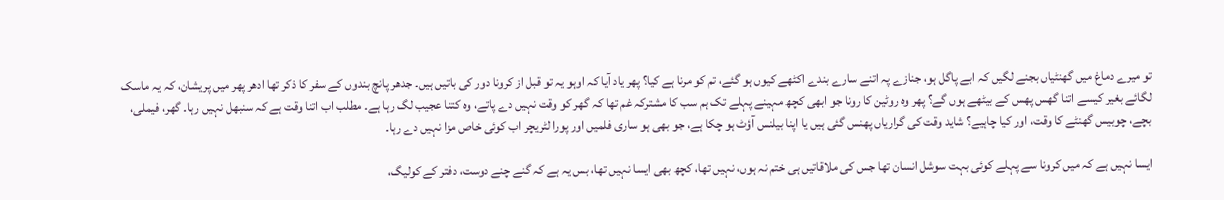تو میرے دماغ میں گھنٹیاں بجنے لگیں کہ ابے پاگل ہو، جنازے پہ اتنے سارے بندے اکٹھے کیوں ہو گئے، تم کو مرنا ہے کیا؟ پھر یاد آیا کہ اوہو یہ تو قبل از کرونا دور کی باتیں ہیں۔ جدھر پانچ بندوں کے سفر کا ذکر تھا ادھر پھر میں پریشان، کہ یہ ماسک لگائے بغیر کیسے اتنا گھس پھس کے بیٹھے ہوں گے؟ پھر وہ روٹین کا رونا جو ابھی کچھ مہینے پہلے تک ہم سب کا مشترکہ غم تھا کہ گھر کو وقت نہیں دے پاتے، وہ کتنا عجیب لگ رہا ہے۔ مطلب اب اتنا وقت ہے کہ سنبھل نہیں رہا۔ گھر، فیملی، بچے، چوبیس گھنٹے کا وقت، اور کیا چاہیے؟ شاید وقت کی گراریاں پھنس گئی ہیں یا اپنا بیلنس آؤٹ ہو چکا ہے، جو بھی ہو ساری فلمیں اور پورا لٹریچر اب کوئی خاص مزا نہیں دے رہا۔

ایسا نہیں ہے کہ میں کرونا سے پہلے کوئی بہت سوشل انسان تھا جس کی ملاقاتیں ہی ختم نہ ہوں، نہیں تھا، کچھ بھی ایسا نہیں تھا، بس یہ ہے کہ گنے چنے دوست، دفتر کے کولیگ،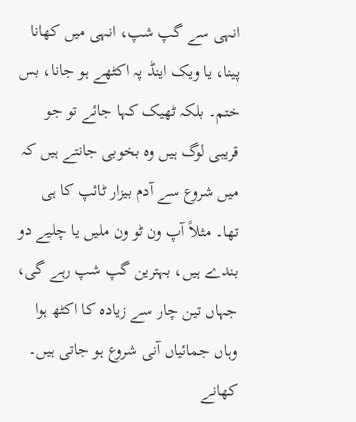انہی سے گپ شپ، انہی میں کھانا پینا، یا ویک اینڈ پہ اکٹھے ہو جانا، بس ختم۔ بلکہ ٹھیک کہا جائے تو جو قریبی لوگ ہیں وہ بخوبی جانتے ہیں کہ میں شروع سے آدم بیزار ٹائپ کا ہی تھا۔ مثلاً آپ ون ٹو ون ملیں یا چلیے دو بندے ہیں، بہترین گپ شپ رہے گی، جہاں تین چار سے زیادہ کا اکٹھ ہوا وہاں جمائیاں آنی شروع ہو جاتی ہیں۔ کھانے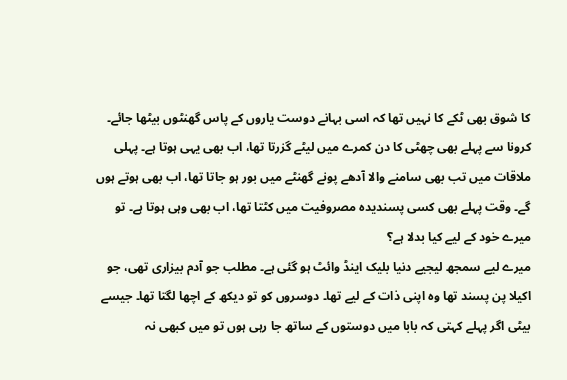کا شوق بھی ٹکے کا نہیں تھا کہ اسی بہانے دوست یاروں کے پاس گھنٹوں بیٹھا جائے۔ کرونا سے پہلے بھی چھٹی کا دن کمرے میں لیٹے گزرتا تھا، اب بھی یہی ہوتا ہے۔ پہلی ملاقات میں تب بھی سامنے والا آدھے پونے گھنٹے میں بور ہو جاتا تھا، اب بھی ہوتے ہوں گے۔ وقت پہلے بھی کسی پسندیدہ مصروفیت میں کٹتا تھا، اب بھی وہی ہوتا ہے۔ تو میرے خود کے لیے کیا بدلا ہے؟
میرے لیے سمجھ لیجیے دنیا بلیک اینڈ وائٹ ہو گئی ہے۔ مطلب جو آدم بیزاری تھی، جو اکیلا پن پسند تھا وہ اپنی ذات کے لیے تھا۔ دوسروں کو تو دیکھ کے اچھا لگتا تھا۔ جیسے بیٹی اگر پہلے کہتی کہ بابا میں دوستوں کے ساتھ جا رہی ہوں تو میں کبھی نہ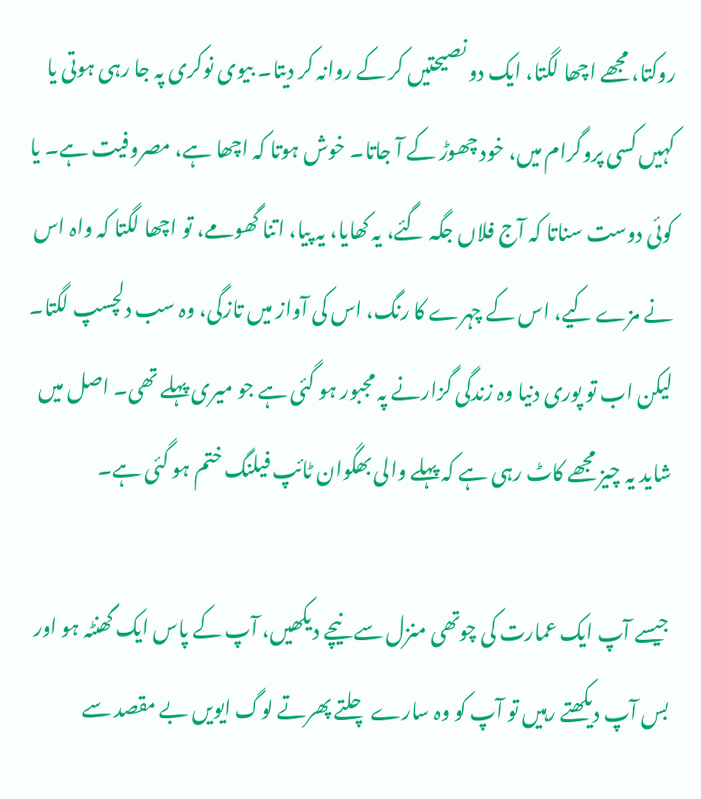روکتا، مجھے اچھا لگتا، ایک دو نصیحتیں کر کے روانہ کر دیتا۔ بیوی نوکری پہ جا رہی ہوتی یا کہیں کسی پروگرام میں، خود چھوڑ کے آ جاتا۔ خوش ہوتا کہ اچھا ہے، مصروفیت ہے۔ یا کوئی دوست سناتا کہ آج فلاں جگہ گئے، یہ کھایا، یہ پیا، اتنا گھومے، تو اچھا لگتا کہ واہ اس نے مزے کیے، اس کے چہرے کا رنگ، اس کی آواز میں تازگی، وہ سب دلچسپ لگتا۔ لیکن اب تو پوری دنیا وہ زندگی گزارنے پہ مجبور ہو گئی ہے جو میری پہلے تھی۔ اصل میں شاید یہ چیز مجھے کاٹ رہی ہے کہ پہلے والی بھگوان ٹائپ فیلنگ ختم ہو گئی ہے۔

جیسے آپ ایک عمارت کی چوتھی منزل سے نیچے دیکھیں، آپ کے پاس ایک گھنٹہ ہو اور بس آپ دیکھتے رہیں تو آپ کو وہ سارے چلتے پھرتے لوگ ایویں بے مقصد سے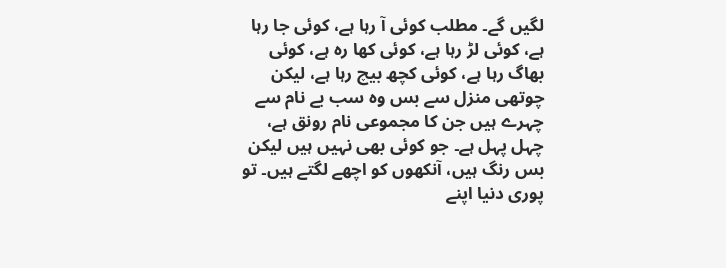لگیں گے۔ مطلب کوئی آ رہا ہے، کوئی جا رہا ہے، کوئی لڑ رہا ہے، کوئی کھا رہ ہے، کوئی بھاگ رہا ہے، کوئی کچھ بیچ رہا ہے، لیکن چوتھی منزل سے بس وہ سب بے نام سے چہرے ہیں جن کا مجموعی نام رونق ہے، چہل پہل ہے۔ جو کوئی بھی نہیں ہیں لیکن بس رنگ ہیں، آنکھوں کو اچھے لگتے ہیں۔ تو پوری دنیا اپنے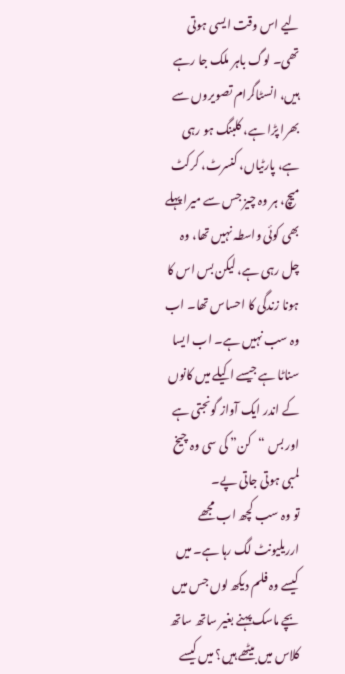لیے اس وقت ایسی ہوتی تھی۔ لوگ باہر ملک جا رہے ہیں، انسٹاگرام تصویروں سے بھرا پڑا ہے، کلبنگ ہو رہی ہے، پارٹیاں، کنسرٹ، کرکٹ میچ، ہر وہ چیز جس سے میرا پہلے بھی کوئی واسطہ نہیں تھا، وہ چل رہی ہے، لیکن بس اس کا ہونا زندگی کا احساس تھا۔ اب وہ سب نہیں ہے۔ اب ایسا سناٹا ہے جیسے اکیلے میں کانوں کے اندر ایک آواز گونجتی ہے اور بس “کن” کی سی وہ چیخ لمبی ہوتی جاتی پے۔
تو وہ سب کچھ اب مجھے ارریلیونٹ لگ رہا ہے۔ میں کیسے وہ فلم دیکھ لوں جس میں بچے ماسک پہنے بغیر ساتھ ساتھ کلاس میں بیٹھے ہیں؟ میں کیسے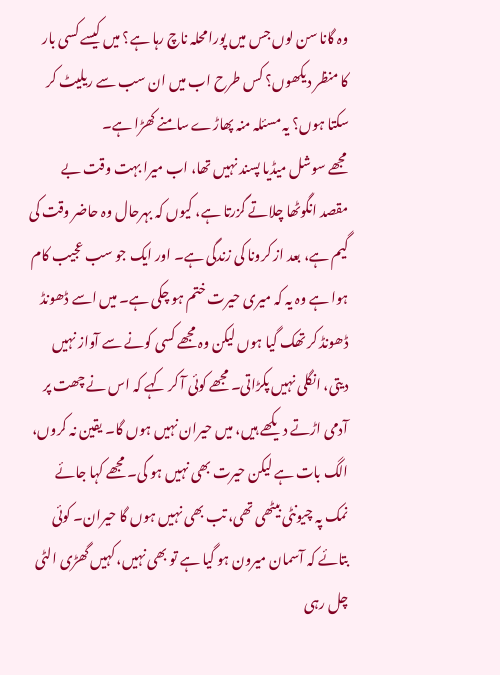وہ گانا سن لوں جس میں پورا محلہ ناچ رہا ہے؟ میں کیسے کسی بار کا منظر دیکھوں؟ کس طرح اب میں ان سب سے ریلیٹ کر سکتا ہوں؟ یہ مسئلہ منہ پھاڑے سامنے کھڑا ہے۔
مجھے سوشل میڈیا پسند نہیں تھا، اب میرا بہت وقت بے مقصد انگوٹھا چلاتے گزرتا ہے، کیوں کہ بہرحال وہ حاضر وقت کی گیم ہے، بعد از کرونا کی زندگی ہے۔ اور ایک جو سب عجیب کام ہوا ہے وہ یہ کہ میری حیرت ختم ہو چکی ہے۔ میں اسے ڈھونڈ ڈھونڈ کر تھک گیا ہوں لیکن وہ مجھے کسی کونے سے آواز نہیں دیتی، انگلی نہیں پکڑاتی۔ مجھے کوئی آ کر کہے کہ اس نے چھت پر آدمی اڑتے دیکھے ہیں، میں حیران نہیں ہوں گا۔ یقین نہ کروں، الگ بات ہے لیکن حیرت بھی نہیں ہو گی۔ مجھے کہا جائے نمک پہ چیونٹی بیٹھی تھی، تب بھی نہیں ہوں گا حیران۔ کوئی بتائے کہ آسمان میرون ہو گیا ہے تو بھی نہیں، کہیں گھڑی الٹی چل رہی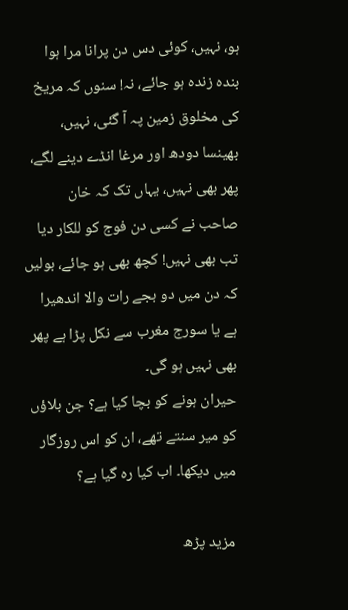ہو، نہیں، کوئی دس دن پرانا مرا ہوا بندہ زندہ ہو جائے، نہ! سنوں کہ مریخ کی مخلوق زمین پہ آ گئی، نہیں، بھینسا دودھ اور مرغا انڈے دینے لگے، پھر بھی نہیں، یہاں تک کہ خان صاحب نے کسی دن فوج کو للکار دیا تب بھی نہیں! کچھ بھی ہو جائے، بولیں کہ دن میں دو بجے رات والا اندھیرا ہے یا سورج مغرب سے نکل پڑا ہے پھر بھی نہیں ہو گی۔
حیران ہونے کو بچا کیا ہے؟ جن بلاؤں کو میر سنتے تھے، ان کو اس روزگار میں دیکھا۔ اب کیا رہ گیا ہے؟

مزید پڑھ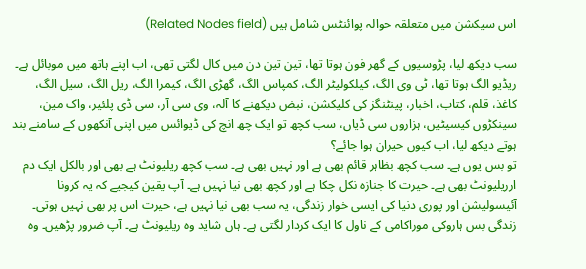اس سیکشن میں متعلقہ حوالہ پوائنٹس شامل ہیں (Related Nodes field)

سب دیکھ لیا، پڑوسیوں کے گھر فون ہوتا تھا، تین تین دن میں کال لگتی تھی، اب اپنے ہاتھ میں موبائل ہے۔ ریڈیو الگ ہوتا تھا، ٹی وی الگ، کیلکولیٹر الگ، کمپاس الگ، گھڑی الگ، کیمرا الگ، ریل الگ، سیل الگ، کاغذ، قلم، کتاب، اخبار، پینٹنگز کی کلیکشن، نبض دیکھنے کا آلہ، وی سی آر، سی ڈی پلئیر، واک مین، سینکڑوں کیسیٹیں، ہزاروں سی ڈیاں، سب کچھ تو ایک چھ انچ کی ڈیوائس میں اپنی آنکھوں کے سامنے بند ہوتے دیکھ لیا، اب کیوں حیران ہوا جائے؟
تو بس یوں ہے۔ سب کچھ بظاہر قائم بھی ہے اور نہیں بھی ہے۔ سب کچھ ریلیونٹ ہے بھی اور بالکل ایک دم ارریلیونٹ بھی ہے۔ حیرت کا جنازہ نکل چکا ہے اور کچھ بھی نیا نہیں ہے۔ آپ یقین کیجیے کہ یہ کرونا آئیسولیشن اور پوری دنیا کی ایسی خوار زندگی، یہ سب بھی نیا نہیں ہے، حیرت اس پر بھی نہیں ہوتی۔ زندگی بس ہاروکی موراکامی کے ناول کا ایک کردار لگتی ہے۔ ہاں شاید وہ ریلیونٹ ہے۔ آپ ضرور پڑھیں۔ وہ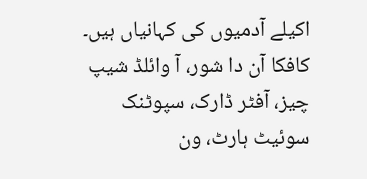اکیلے آدمیوں کی کہانیاں ہیں۔ کافکا آن دا شور، آ وائلڈ شیپ چیز، آفٹر ڈارک، سپوٹنک سوئیٹ ہارٹ، ون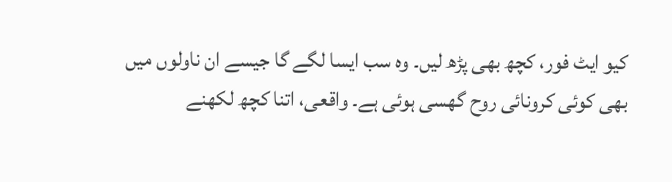کیو ایٹ فور، کچھ بھی پڑھ لیں۔ وہ سب ایسا لگے گا جیسے ان ناولوں میں بھی کوئی کرونائی روح گھسی ہوئی ہے۔ واقعی، اتنا کچھ لکھنے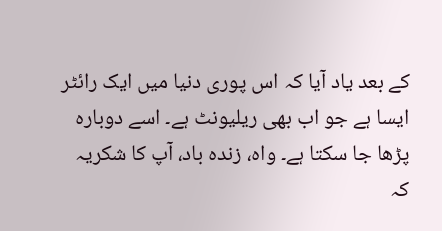کے بعد یاد آیا کہ اس پوری دنیا میں ایک رائٹر ایسا ہے جو اب بھی ریلیونٹ ہے۔ اسے دوبارہ پڑھا جا سکتا ہے۔ واہ، زندہ باد، آپ کا شکریہ کہ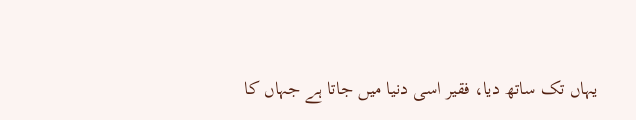یہاں تک ساتھ دیا، فقیر اسی دنیا میں جاتا ہے جہاں کا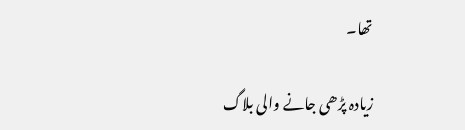تھا۔

زیادہ پڑھی جانے والی بلاگ